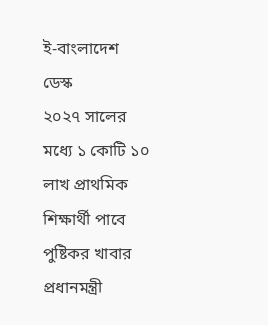ই-বাংলাদেশ ডেস্ক
২০২৭ সালের মধ্যে ১ কোটি ১০ লাখ প্রাথমিক শিক্ষার্থী পাবে পুষ্টিকর খাবার
প্রধানমন্ত্রী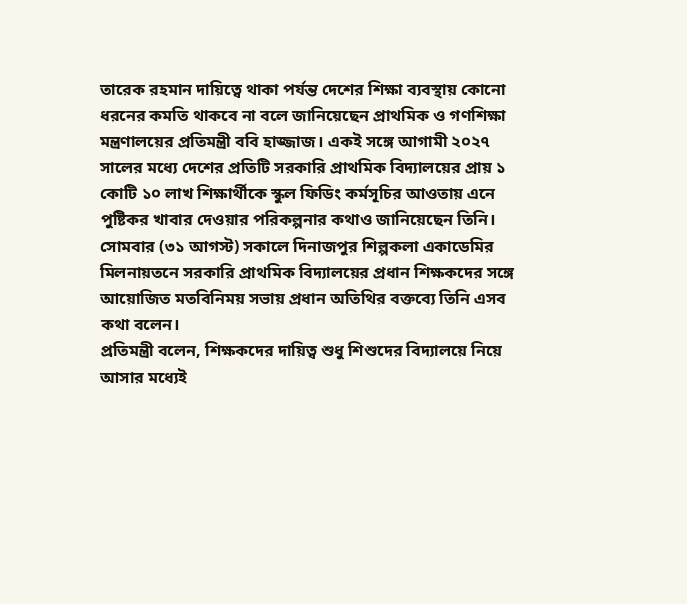তারেক রহমান দায়িত্বে থাকা পর্যন্ত দেশের শিক্ষা ব্যবস্থায় কোনো ধরনের কমতি থাকবে না বলে জানিয়েছেন প্রাথমিক ও গণশিক্ষা মন্ত্রণালয়ের প্রতিমন্ত্রী ববি হাজ্জাজ। একই সঙ্গে আগামী ২০২৭ সালের মধ্যে দেশের প্রতিটি সরকারি প্রাথমিক বিদ্যালয়ের প্রায় ১ কোটি ১০ লাখ শিক্ষার্থীকে স্কুল ফিডিং কর্মসূচির আওতায় এনে পুষ্টিকর খাবার দেওয়ার পরিকল্পনার কথাও জানিয়েছেন তিনি।
সোমবার (৩১ আগস্ট) সকালে দিনাজপুর শিল্পকলা একাডেমির মিলনায়তনে সরকারি প্রাথমিক বিদ্যালয়ের প্রধান শিক্ষকদের সঙ্গে আয়োজিত মতবিনিময় সভায় প্রধান অতিথির বক্তব্যে তিনি এসব কথা বলেন।
প্রতিমন্ত্রী বলেন, শিক্ষকদের দায়িত্ব শুধু শিশুদের বিদ্যালয়ে নিয়ে আসার মধ্যেই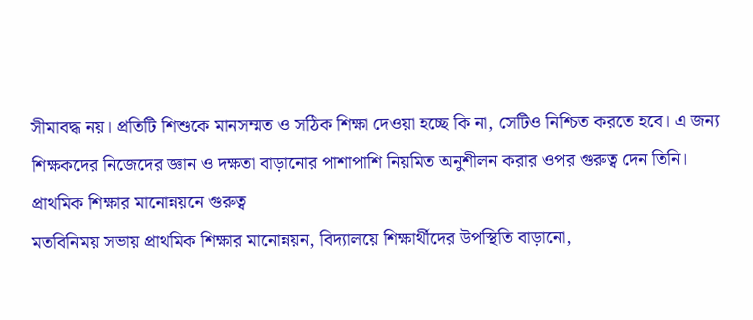সীমাবদ্ধ নয়। প্রতিটি শিশুকে মানসম্মত ও সঠিক শিক্ষা দেওয়া হচ্ছে কি না, সেটিও নিশ্চিত করতে হবে। এ জন্য শিক্ষকদের নিজেদের জ্ঞান ও দক্ষতা বাড়ানোর পাশাপাশি নিয়মিত অনুশীলন করার ওপর গুরুত্ব দেন তিনি।
প্রাথমিক শিক্ষার মানোন্নয়নে গুরুত্ব
মতবিনিময় সভায় প্রাথমিক শিক্ষার মানোন্নয়ন, বিদ্যালয়ে শিক্ষার্থীদের উপস্থিতি বাড়ানো,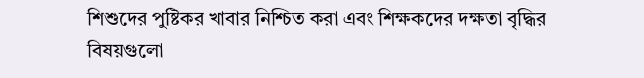শিশুদের পুষ্টিকর খাবার নিশ্চিত করা এবং শিক্ষকদের দক্ষতা বৃদ্ধির বিষয়গুলো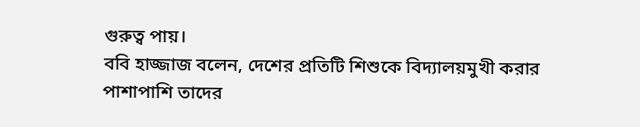গুরুত্ব পায়।
ববি হাজ্জাজ বলেন, দেশের প্রতিটি শিশুকে বিদ্যালয়মুখী করার পাশাপাশি তাদের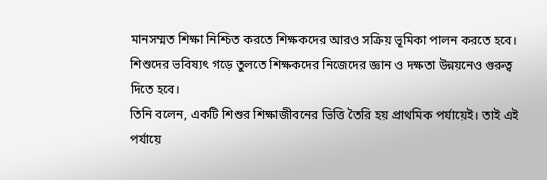মানসম্মত শিক্ষা নিশ্চিত করতে শিক্ষকদের আরও সক্রিয় ভূমিকা পালন করতে হবে। শিশুদের ভবিষ্যৎ গড়ে তুলতে শিক্ষকদের নিজেদের জ্ঞান ও দক্ষতা উন্নয়নেও গুরুত্ব দিতে হবে।
তিনি বলেন, একটি শিশুর শিক্ষাজীবনের ভিত্তি তৈরি হয় প্রাথমিক পর্যায়েই। তাই এই পর্যায়ে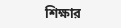শিক্ষার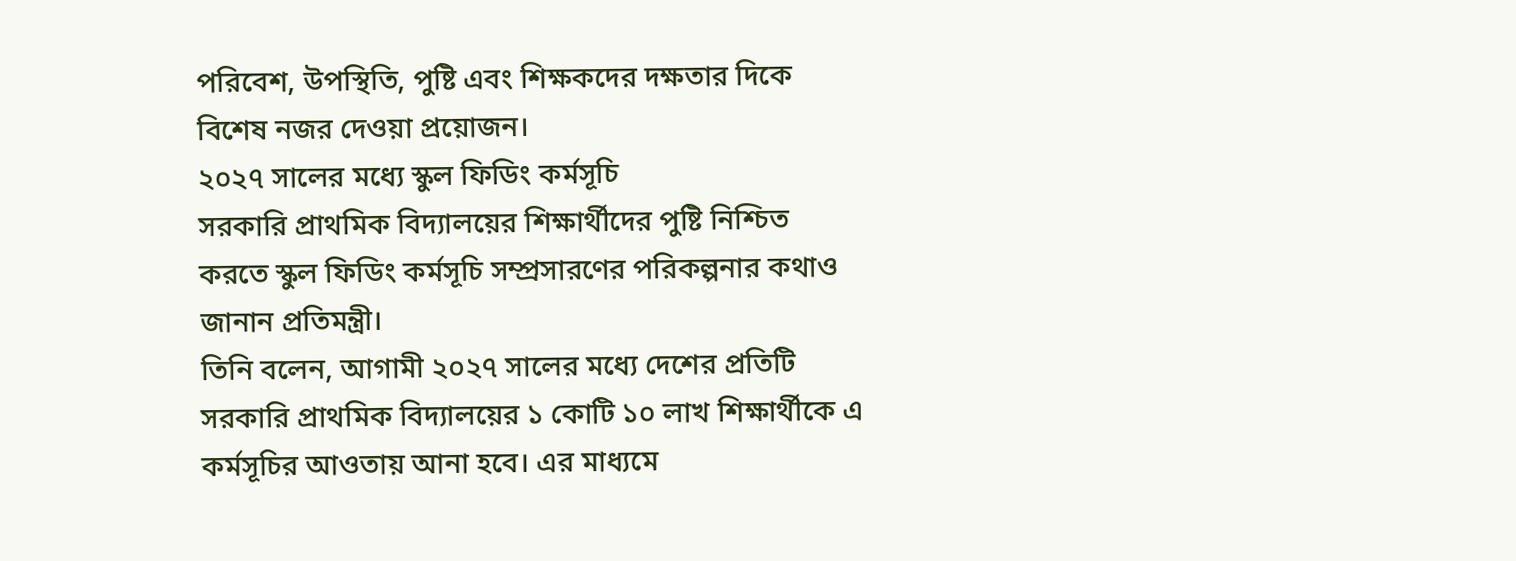পরিবেশ, উপস্থিতি, পুষ্টি এবং শিক্ষকদের দক্ষতার দিকে বিশেষ নজর দেওয়া প্রয়োজন।
২০২৭ সালের মধ্যে স্কুল ফিডিং কর্মসূচি
সরকারি প্রাথমিক বিদ্যালয়ের শিক্ষার্থীদের পুষ্টি নিশ্চিত করতে স্কুল ফিডিং কর্মসূচি সম্প্রসারণের পরিকল্পনার কথাও জানান প্রতিমন্ত্রী।
তিনি বলেন, আগামী ২০২৭ সালের মধ্যে দেশের প্রতিটি সরকারি প্রাথমিক বিদ্যালয়ের ১ কোটি ১০ লাখ শিক্ষার্থীকে এ কর্মসূচির আওতায় আনা হবে। এর মাধ্যমে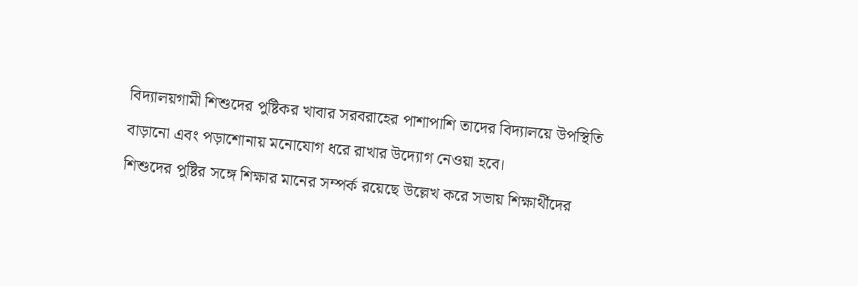বিদ্যালয়গামী শিশুদের পুষ্টিকর খাবার সরবরাহের পাশাপাশি তাদের বিদ্যালয়ে উপস্থিতি বাড়ানো এবং পড়াশোনায় মনোযোগ ধরে রাখার উদ্যোগ নেওয়া হবে।
শিশুদের পুষ্টির সঙ্গে শিক্ষার মানের সম্পর্ক রয়েছে উল্লেখ করে সভায় শিক্ষার্থীদের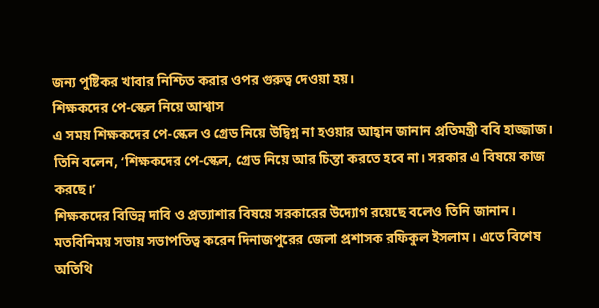জন্য পুষ্টিকর খাবার নিশ্চিত করার ওপর গুরুত্ব দেওয়া হয়।
শিক্ষকদের পে-স্কেল নিয়ে আশ্বাস
এ সময় শিক্ষকদের পে-স্কেল ও গ্রেড নিয়ে উদ্বিগ্ন না হওয়ার আহ্বান জানান প্রতিমন্ত্রী ববি হাজ্জাজ।
তিনি বলেন, ‘শিক্ষকদের পে-স্কেল, গ্রেড নিয়ে আর চিন্তা করতে হবে না। সরকার এ বিষয়ে কাজ করছে।’
শিক্ষকদের বিভিন্ন দাবি ও প্রত্যাশার বিষয়ে সরকারের উদ্যোগ রয়েছে বলেও তিনি জানান।
মতবিনিময় সভায় সভাপতিত্ব করেন দিনাজপুরের জেলা প্রশাসক রফিকুল ইসলাম। এতে বিশেষ অতিথি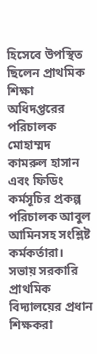হিসেবে উপস্থিত ছিলেন প্রাথমিক শিক্ষা অধিদপ্তরের পরিচালক মোহাম্মদ কামরুল হাসান এবং ফিডিং কর্মসূচির প্রকল্প পরিচালক আবুল আমিনসহ সংশ্লিষ্ট কর্মকর্তারা।
সভায় সরকারি প্রাথমিক বিদ্যালয়ের প্রধান শিক্ষকরা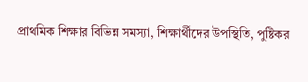প্রাথমিক শিক্ষার বিভিন্ন সমস্যা, শিক্ষার্থীদের উপস্থিতি, পুষ্টিকর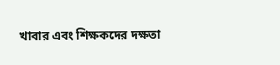খাবার এবং শিক্ষকদের দক্ষতা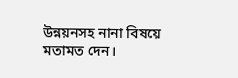উন্নয়নসহ নানা বিষয়ে মতামত দেন।